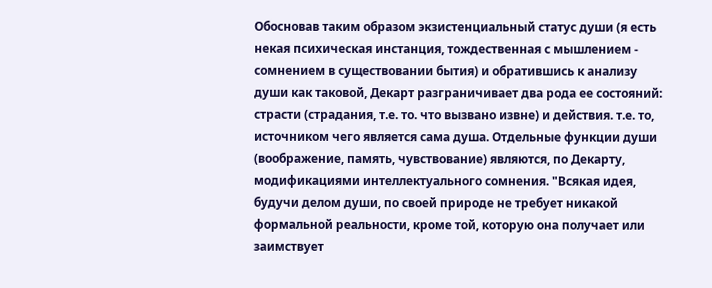Обосновав таким образом экзистенциальный статус души (я есть некая психическая инстанция, тождественная с мышлением - сомнением в существовании бытия) и обратившись к анализу души как таковой, Декарт разграничивает два рода ее состояний: страсти (страдания, т.е. то. что вызвано извне) и действия. т.е. то, источником чего является сама душа. Отдельные функции души (воображение, память, чувствование) являются, по Декарту, модификациями интеллектуального сомнения. "Всякая идея, будучи делом души, по своей природе не требует никакой формальной реальности, кроме той, которую она получает или заимствует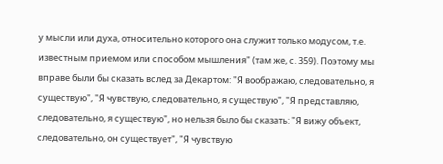у мысли или духа, относительно которого она служит только модусом, т.е. известным приемом или способом мышления" (там же, с. 359). Поэтому мы вправе были бы сказать вслед за Декартом: "Я воображаю, следовательно, я существую", "Я чувствую, следовательно, я существую", "Я представляю, следовательно, я существую", но нельзя было бы сказать: "Я вижу объект, следовательно, он существует", "Я чувствую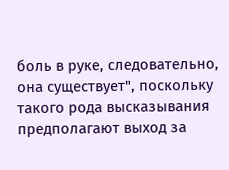боль в руке, следовательно, она существует", поскольку такого рода высказывания предполагают выход за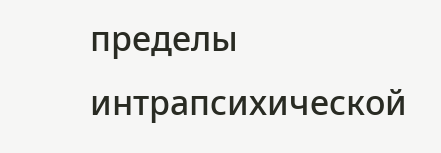пределы интрапсихической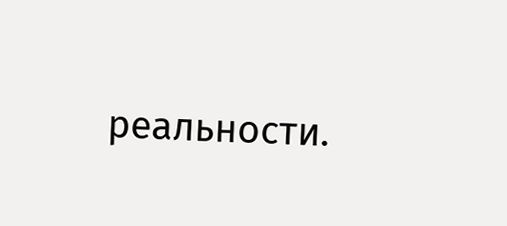реальности.